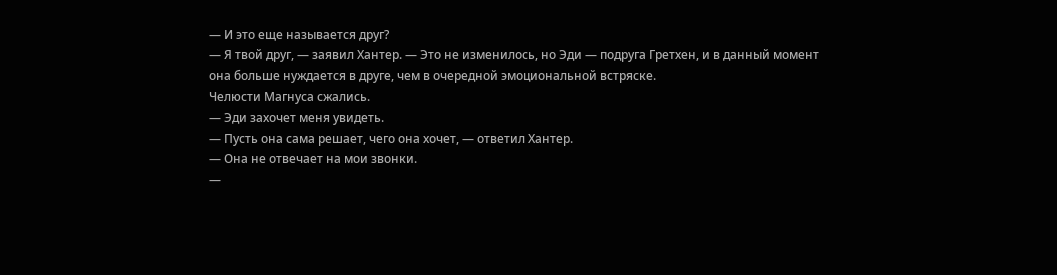— И это еще называется друг?
— Я твой друг, — заявил Хантер. — Это не изменилось, но Эди — подруга Гретхен, и в данный момент она больше нуждается в друге, чем в очередной эмоциональной встряске.
Челюсти Магнуса сжались.
— Эди захочет меня увидеть.
— Пусть она сама решает, чего она хочет, — ответил Хантер.
— Она не отвечает на мои звонки.
—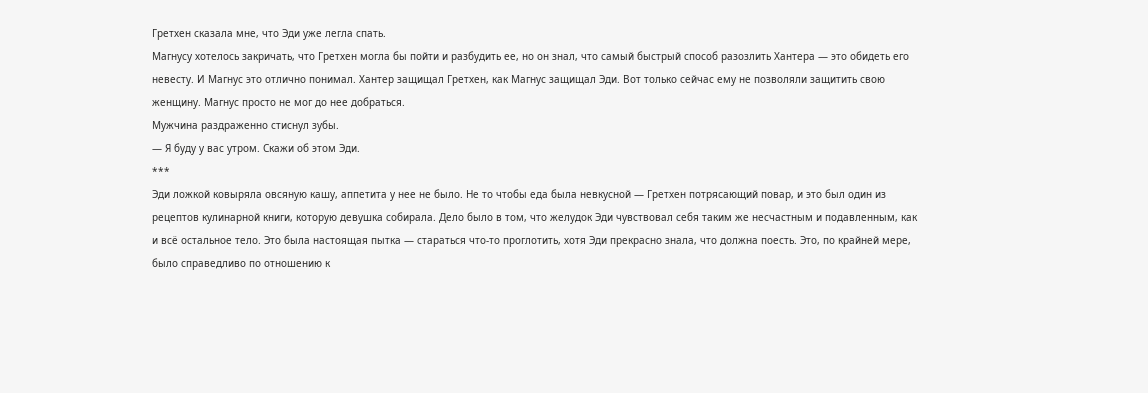Гретхен сказала мне, что Эди уже легла спать.
Магнусу хотелось закричать, что Гретхен могла бы пойти и разбудить ее, но он знал, что самый быстрый способ разозлить Хантера — это обидеть его невесту. И Магнус это отлично понимал. Хантер защищал Гретхен, как Магнус защищал Эди. Вот только сейчас ему не позволяли защитить свою женщину. Магнус просто не мог до нее добраться.
Мужчина раздраженно стиснул зубы.
— Я буду у вас утром. Скажи об этом Эди.
***
Эди ложкой ковыряла овсяную кашу, аппетита у нее не было. Не то чтобы еда была невкусной — Гретхен потрясающий повар, и это был один из рецептов кулинарной книги, которую девушка собирала. Дело было в том, что желудок Эди чувствовал себя таким же несчастным и подавленным, как и всё остальное тело. Это была настоящая пытка — стараться что-то проглотить, хотя Эди прекрасно знала, что должна поесть. Это, по крайней мере, было справедливо по отношению к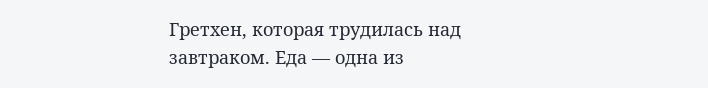Гретхен, которая трудилась над завтраком. Еда — одна из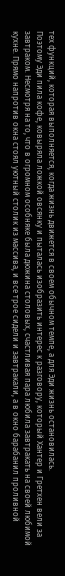тех функций, которая выполняется, когда жизнь движется в своем обычном темпе, а для Эди жизнь остановилась.
Поэтому Эди пила кофе, ковыряла ложкой овсянку и пыталась изобразить интерес к разговору, который Хантер и Гретхен вели за завтраком. Несмотря на то, что в огромном особняке была дюжина столовых, счастливая пара любила завтракать на своей любимой кухне. Прямо напротив окна стоял уютный столик из массива, и все трое сидели и завтракали, а в окно барабанил проливной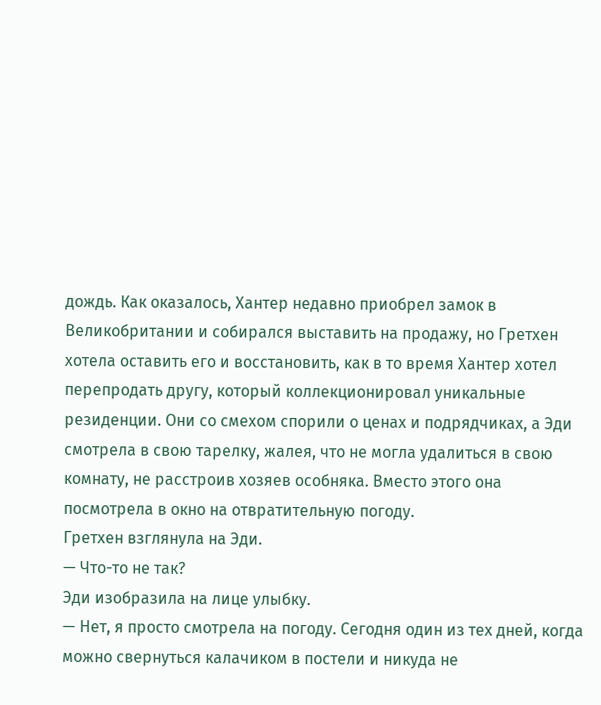дождь. Как оказалось, Хантер недавно приобрел замок в Великобритании и собирался выставить на продажу, но Гретхен хотела оставить его и восстановить, как в то время Хантер хотел перепродать другу, который коллекционировал уникальные резиденции. Они со смехом спорили о ценах и подрядчиках, а Эди смотрела в свою тарелку, жалея, что не могла удалиться в свою комнату, не расстроив хозяев особняка. Вместо этого она посмотрела в окно на отвратительную погоду.
Гретхен взглянула на Эди.
— Что-то не так?
Эди изобразила на лице улыбку.
— Нет, я просто смотрела на погоду. Сегодня один из тех дней, когда можно свернуться калачиком в постели и никуда не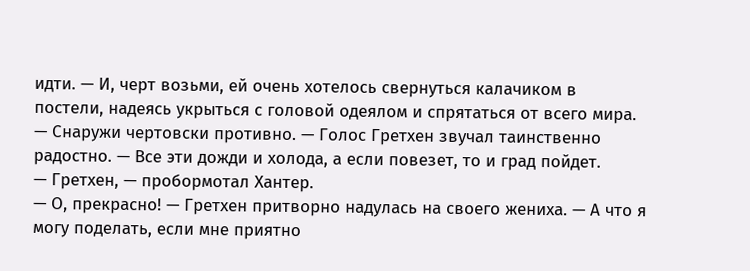идти. — И, черт возьми, ей очень хотелось свернуться калачиком в постели, надеясь укрыться с головой одеялом и спрятаться от всего мира.
— Снаружи чертовски противно. — Голос Гретхен звучал таинственно радостно. — Все эти дожди и холода, а если повезет, то и град пойдет.
— Гретхен, — пробормотал Хантер.
— О, прекрасно! — Гретхен притворно надулась на своего жениха. — А что я могу поделать, если мне приятно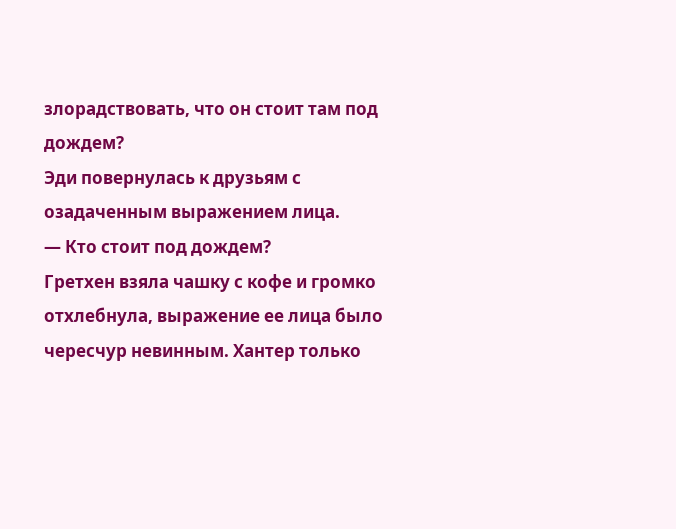злорадствовать, что он стоит там под дождем?
Эди повернулась к друзьям с озадаченным выражением лица.
— Кто стоит под дождем?
Гретхен взяла чашку с кофе и громко отхлебнула, выражение ее лица было чересчур невинным. Хантер только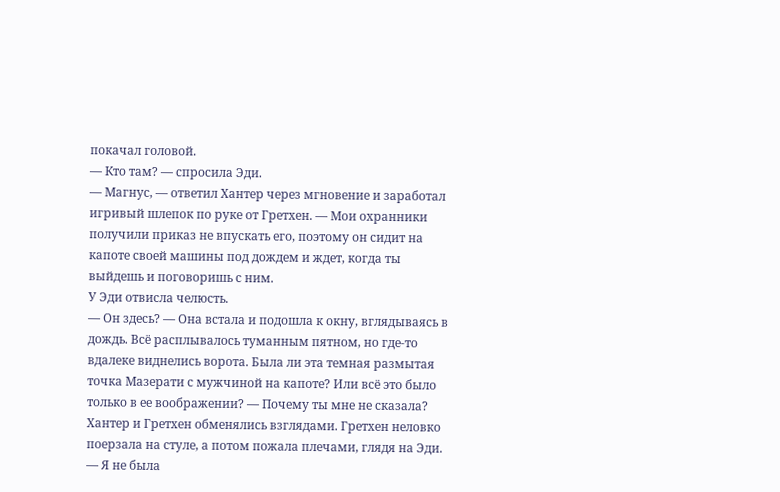покачал головой.
— Кто там? — спросила Эди.
— Магнус, — ответил Хантер через мгновение и заработал игривый шлепок по руке от Гретхен. — Мои охранники получили приказ не впускать его, поэтому он сидит на капоте своей машины под дождем и ждет, когда ты выйдешь и поговоришь с ним.
У Эди отвисла челюсть.
— Он здесь? — Она встала и подошла к окну, вглядываясь в дождь. Всё расплывалось туманным пятном, но где-то вдалеке виднелись ворота. Была ли эта темная размытая точка Мазерати с мужчиной на капоте? Или всё это было только в ее воображении? — Почему ты мне не сказала?
Хантер и Гретхен обменялись взглядами. Гретхен неловко поерзала на стуле, а потом пожала плечами, глядя на Эди.
— Я не была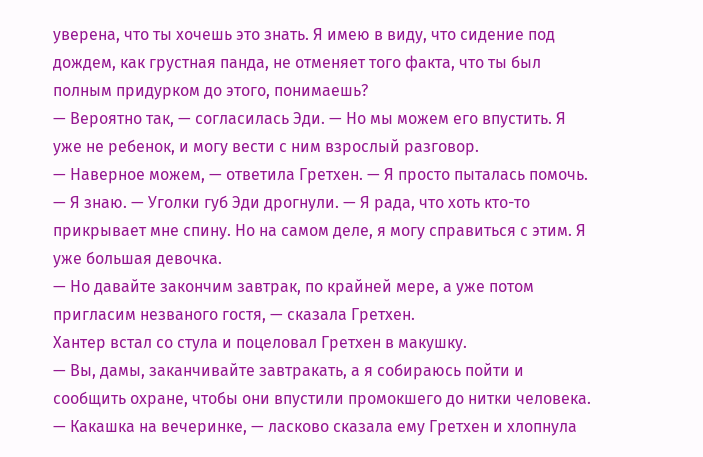уверена, что ты хочешь это знать. Я имею в виду, что сидение под дождем, как грустная панда, не отменяет того факта, что ты был полным придурком до этого, понимаешь?
— Вероятно так, — согласилась Эди. — Но мы можем его впустить. Я уже не ребенок, и могу вести с ним взрослый разговор.
— Наверное можем, — ответила Гретхен. — Я просто пыталась помочь.
— Я знаю. — Уголки губ Эди дрогнули. — Я рада, что хоть кто-то прикрывает мне спину. Но на самом деле, я могу справиться с этим. Я уже большая девочка.
— Но давайте закончим завтрак, по крайней мере, а уже потом пригласим незваного гостя, — сказала Гретхен.
Хантер встал со стула и поцеловал Гретхен в макушку.
— Вы, дамы, заканчивайте завтракать, а я собираюсь пойти и сообщить охране, чтобы они впустили промокшего до нитки человека.
— Какашка на вечеринке, — ласково сказала ему Гретхен и хлопнула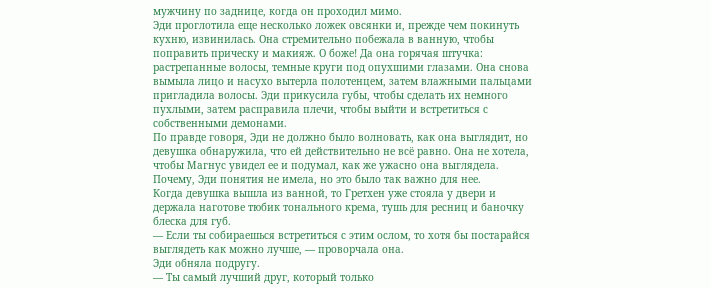мужчину по заднице, когда он проходил мимо.
Эди проглотила еще несколько ложек овсянки и, прежде чем покинуть кухню, извинилась. Она стремительно побежала в ванную, чтобы поправить прическу и макияж. О боже! Да она горячая штучка: растрепанные волосы, темные круги под опухшими глазами. Она снова вымыла лицо и насухо вытерла полотенцем, затем влажными пальцами пригладила волосы. Эди прикусила губы, чтобы сделать их немного пухлыми, затем расправила плечи, чтобы выйти и встретиться с собственными демонами.
По правде говоря, Эди не должно было волновать, как она выглядит, но девушка обнаружила, что ей действительно не всё равно. Она не хотела, чтобы Магнус увидел ее и подумал, как же ужасно она выглядела. Почему, Эди понятия не имела, но это было так важно для нее.
Когда девушка вышла из ванной, то Гретхен уже стояла у двери и держала наготове тюбик тонального крема, тушь для ресниц и баночку блеска для губ.
— Если ты собираешься встретиться с этим ослом, то хотя бы постарайся выглядеть как можно лучше, — проворчала она.
Эди обняла подругу.
— Ты самый лучший друг, который только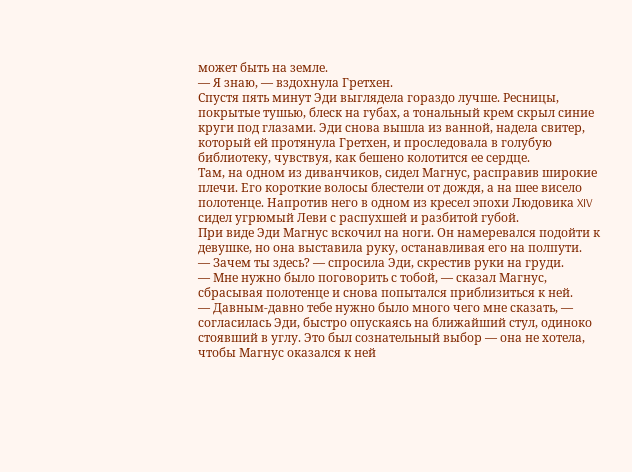может быть на земле.
— Я знаю, — вздохнула Гретхен.
Спустя пять минут Эди выглядела гораздо лучше. Ресницы, покрытые тушью, блеск на губах, а тональный крем скрыл синие круги под глазами. Эди снова вышла из ванной, надела свитер, который ей протянула Гретхен, и проследовала в голубую библиотеку, чувствуя, как бешено колотится ее сердце.
Там, на одном из диванчиков, сидел Магнус, расправив широкие плечи. Его короткие волосы блестели от дождя, а на шее висело полотенце. Напротив него в одном из кресел эпохи Людовика XIV сидел угрюмый Леви с распухшей и разбитой губой.
При виде Эди Магнус вскочил на ноги. Он намеревался подойти к девушке, но она выставила руку, останавливая его на полпути.
— Зачем ты здесь? — спросила Эди, скрестив руки на груди.
— Мне нужно было поговорить с тобой, — сказал Магнус, сбрасывая полотенце и снова попытался приблизиться к ней.
— Давным-давно тебе нужно было много чего мне сказать, — согласилась Эди, быстро опускаясь на ближайший стул, одиноко стоявший в углу. Это был сознательный выбор — она не хотела, чтобы Магнус оказался к ней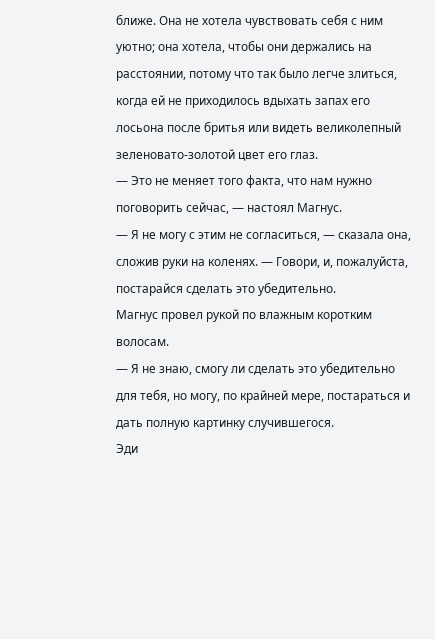ближе. Она не хотела чувствовать себя с ним уютно; она хотела, чтобы они держались на расстоянии, потому что так было легче злиться, когда ей не приходилось вдыхать запах его лосьона после бритья или видеть великолепный зеленовато-золотой цвет его глаз.
— Это не меняет того факта, что нам нужно поговорить сейчас, — настоял Магнус.
— Я не могу с этим не согласиться, — сказала она, сложив руки на коленях. — Говори, и, пожалуйста, постарайся сделать это убедительно.
Магнус провел рукой по влажным коротким волосам.
— Я не знаю, смогу ли сделать это убедительно для тебя, но могу, по крайней мере, постараться и дать полную картинку случившегося.
Эди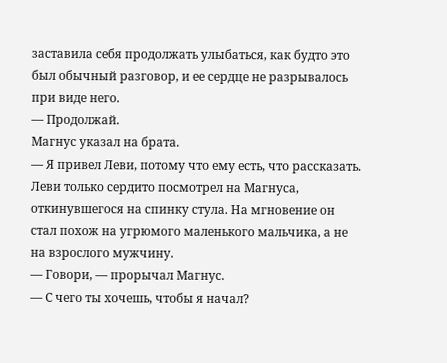заставила себя продолжать улыбаться, как будто это был обычный разговор, и ее сердце не разрывалось при виде него.
— Продолжай.
Магнус указал на брата.
— Я привел Леви, потому что ему есть, что рассказать.
Леви только сердито посмотрел на Магнуса, откинувшегося на спинку стула. На мгновение он стал похож на угрюмого маленького мальчика, а не на взрослого мужчину.
— Говори, — прорычал Магнус.
— С чего ты хочешь, чтобы я начал?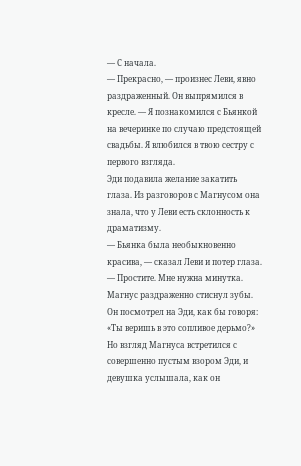— С начала.
— Прекрасно, — произнес Леви, явно раздраженный. Он выпрямился в кресле. — Я познакомился с Бьянкой на вечеринке по случаю предстоящей свадьбы. Я влюбился в твою сестру с первого взгляда.
Эди подавила желание закатить глаза. Из разговоров с Магнусом она знала, что у Леви есть склонность к драматизму.
— Бьянка была необыкновенно красива, — сказал Леви и потер глаза. — Простите. Мне нужна минутка.
Магнус раздраженно стиснул зубы. Он посмотрел на Эди, как бы говоря:
«Ты веришь в это сопливое дерьмо?»
Но взгляд Магнуса встретился с совершенно пустым взором Эди, и девушка услышала, как он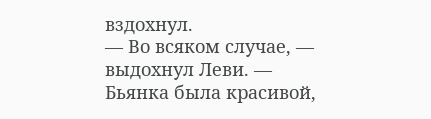вздохнул.
— Во всяком случае, — выдохнул Леви. — Бьянка была красивой,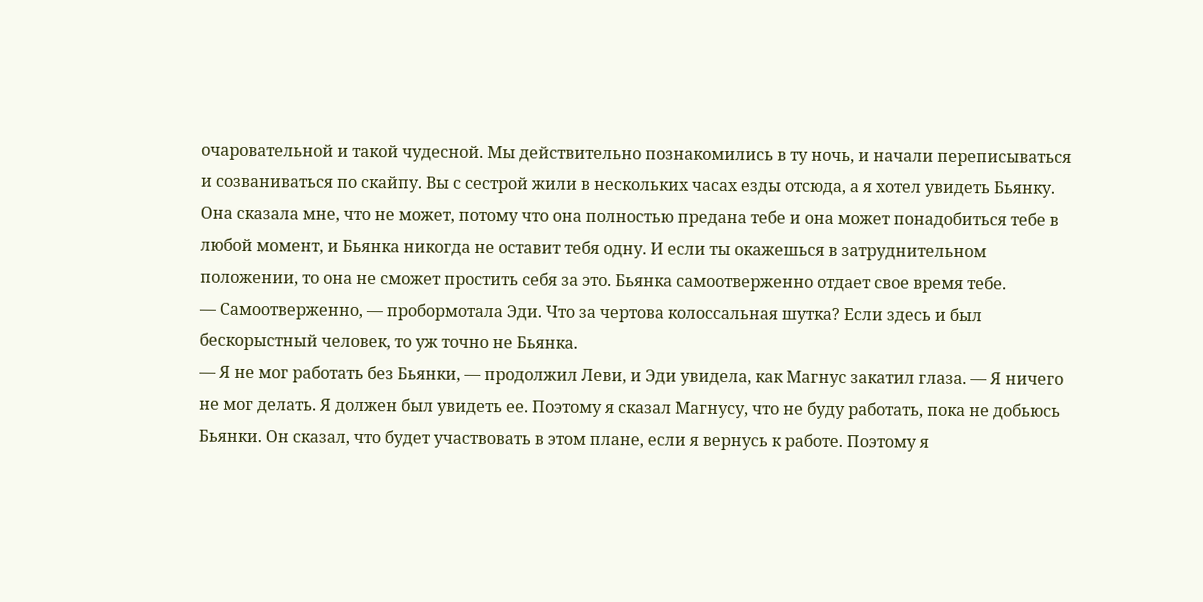очаровательной и такой чудесной. Мы действительно познакомились в ту ночь, и начали переписываться и созваниваться по скайпу. Вы с сестрой жили в нескольких часах езды отсюда, а я хотел увидеть Бьянку. Она сказала мне, что не может, потому что она полностью предана тебе и она может понадобиться тебе в любой момент, и Бьянка никогда не оставит тебя одну. И если ты окажешься в затруднительном положении, то она не сможет простить себя за это. Бьянка самоотверженно отдает свое время тебе.
— Самоотверженно, — пробормотала Эди. Что за чертова колоссальная шутка? Если здесь и был бескорыстный человек, то уж точно не Бьянка.
— Я не мог работать без Бьянки, — продолжил Леви, и Эди увидела, как Магнус закатил глаза. — Я ничего не мог делать. Я должен был увидеть ее. Поэтому я сказал Магнусу, что не буду работать, пока не добьюсь Бьянки. Он сказал, что будет участвовать в этом плане, если я вернусь к работе. Поэтому я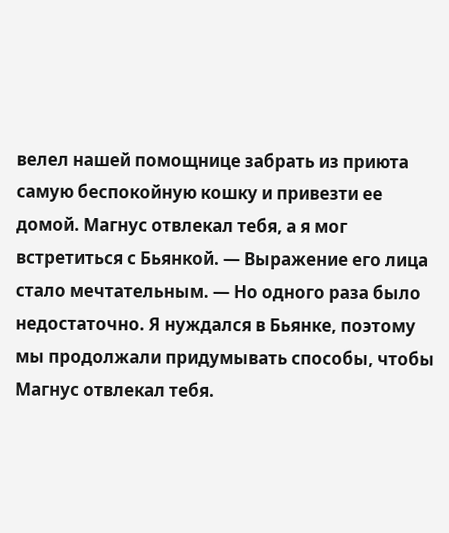велел нашей помощнице забрать из приюта самую беспокойную кошку и привезти ее домой. Магнус отвлекал тебя, а я мог встретиться с Бьянкой. — Выражение его лица стало мечтательным. — Но одного раза было недостаточно. Я нуждался в Бьянке, поэтому мы продолжали придумывать способы, чтобы Магнус отвлекал тебя.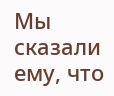Мы сказали ему, что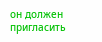он должен пригласить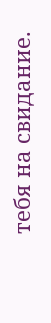тебя на свидание.